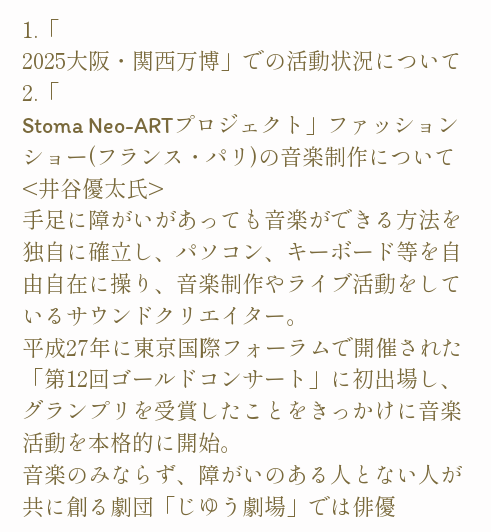1.「
2025大阪・関西万博」での活動状況について
2.「
Stoma Neo-ARTプロジェクト」ファッションショー(フランス・パリ)の音楽制作について
<井谷優太氏>
手足に障がいがあっても音楽ができる方法を独自に確立し、パソコン、キーボード等を自由自在に操り、音楽制作やライブ活動をしているサウンドクリエイター。
平成27年に東京国際フォーラムで開催された「第12回ゴールドコンサート」に初出場し、グランプリを受賞したことをきっかけに音楽活動を本格的に開始。
音楽のみならず、障がいのある人とない人が共に創る劇団「じゆう劇場」では俳優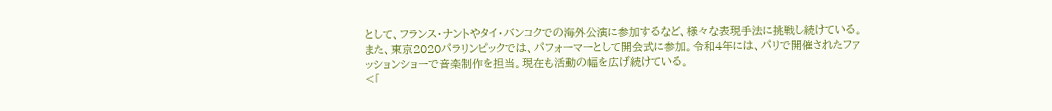として、フランス・ナントやタイ・バンコクでの海外公演に参加するなど、様々な表現手法に挑戦し続けている。
また、東京2020パラリンピックでは、パフォーマーとして開会式に参加。令和4年には、パリで開催されたファッションショーで音楽制作を担当。現在も活動の幅を広げ続けている。
<「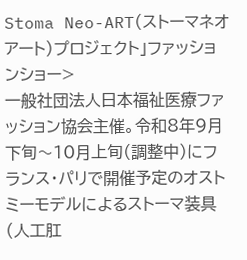Stoma Neo-ART(ストーマネオアート)プロジェクト」ファッションショー>
一般社団法人日本福祉医療ファッション協会主催。令和8年9月下旬〜10月上旬(調整中)にフランス・パリで開催予定のオストミーモデルによるストーマ装具(人工肛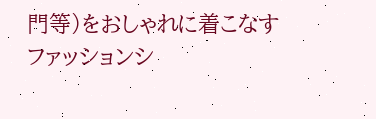門等)をおしゃれに着こなすファッションシ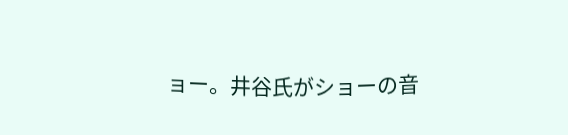ョー。井谷氏がショーの音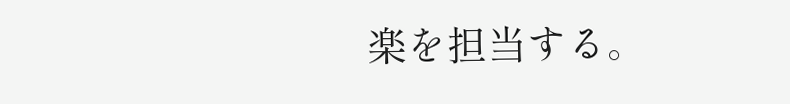楽を担当する。